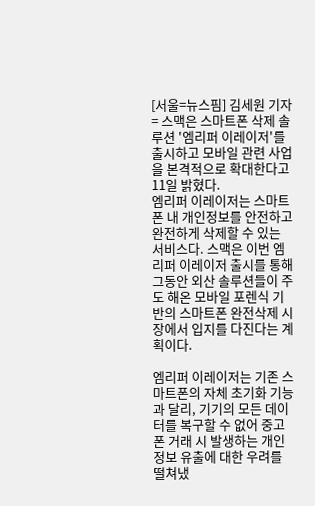[서울=뉴스핌] 김세원 기자 = 스맥은 스마트폰 삭제 솔루션 '엠리퍼 이레이저'를 출시하고 모바일 관련 사업을 본격적으로 확대한다고 11일 밝혔다.
엠리퍼 이레이저는 스마트폰 내 개인정보를 안전하고 완전하게 삭제할 수 있는 서비스다. 스맥은 이번 엠리퍼 이레이저 출시를 통해 그동안 외산 솔루션들이 주도 해온 모바일 포렌식 기반의 스마트폰 완전삭제 시장에서 입지를 다진다는 계획이다.

엠리퍼 이레이저는 기존 스마트폰의 자체 초기화 기능과 달리, 기기의 모든 데이터를 복구할 수 없어 중고폰 거래 시 발생하는 개인정보 유출에 대한 우려를 떨쳐냈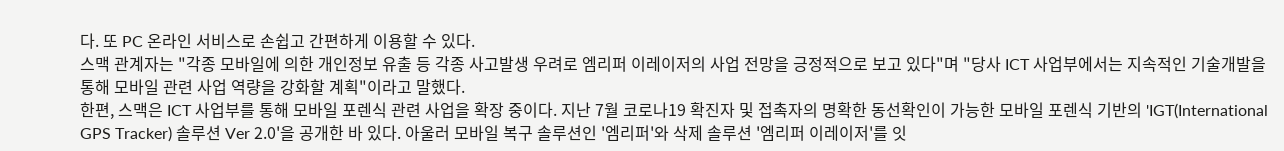다. 또 PC 온라인 서비스로 손쉽고 간편하게 이용할 수 있다.
스맥 관계자는 "각종 모바일에 의한 개인정보 유출 등 각종 사고발생 우려로 엠리퍼 이레이저의 사업 전망을 긍정적으로 보고 있다"며 "당사 ICT 사업부에서는 지속적인 기술개발을 통해 모바일 관련 사업 역량을 강화할 계획"이라고 말했다.
한편, 스맥은 ICT 사업부를 통해 모바일 포렌식 관련 사업을 확장 중이다. 지난 7월 코로나19 확진자 및 접촉자의 명확한 동선확인이 가능한 모바일 포렌식 기반의 'IGT(International GPS Tracker) 솔루션 Ver 2.0'을 공개한 바 있다. 아울러 모바일 복구 솔루션인 '엠리퍼'와 삭제 솔루션 '엠리퍼 이레이저'를 잇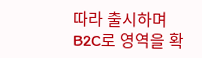따라 출시하며 B2C로 영역을 확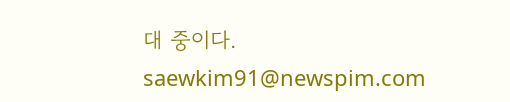대 중이다.
saewkim91@newspim.com